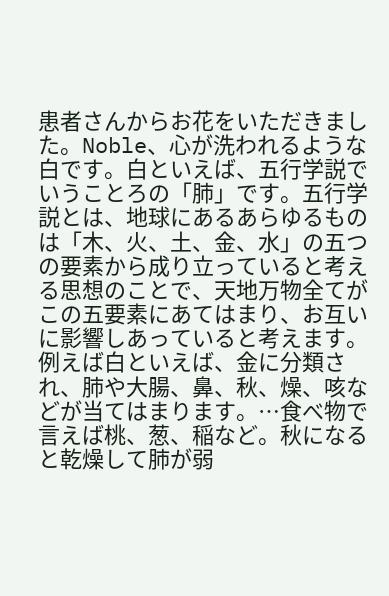患者さんからお花をいただきました。Noble、心が洗われるような白です。白といえば、五行学説でいうことろの「肺」です。五行学説とは、地球にあるあらゆるものは「木、火、土、金、水」の五つの要素から成り立っていると考える思想のことで、天地万物全てがこの五要素にあてはまり、お互いに影響しあっていると考えます。例えば白といえば、金に分類され、肺や大腸、鼻、秋、燥、咳などが当てはまります。…食べ物で言えば桃、葱、稲など。秋になると乾燥して肺が弱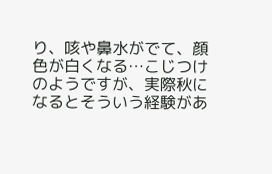り、咳や鼻水がでて、顔色が白くなる…こじつけのようですが、実際秋になるとそういう経験があ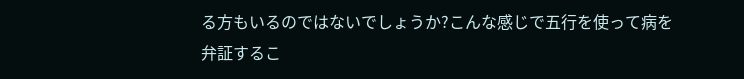る方もいるのではないでしょうか?こんな感じで五行を使って病を弁証するこ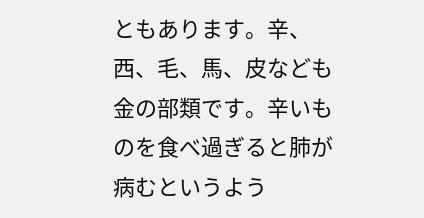ともあります。辛、西、毛、馬、皮なども金の部類です。辛いものを食べ過ぎると肺が病むというよう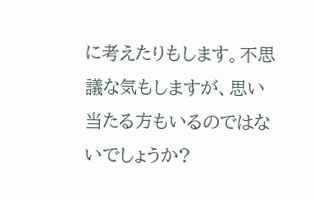に考えたりもします。不思議な気もしますが、思い当たる方もいるのではないでしょうか?